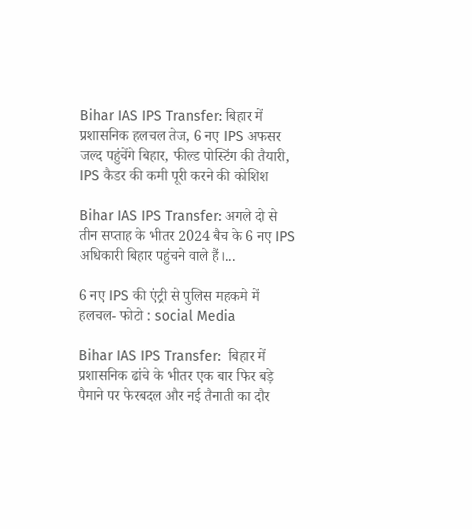Bihar IAS IPS Transfer: बिहार में प्रशासनिक हलचल तेज, 6 नए IPS अफसर जल्द पहुंचेंगे बिहार, फील्ड पोस्टिंग की तैयारी, IPS कैडर की कमी पूरी करने की कोशिश

Bihar IAS IPS Transfer: अगले दो से तीन सप्ताह के भीतर 2024 बैच के 6 नए IPS अधिकारी बिहार पहुंचने वाले हैं।...

6 नए IPS की एंट्री से पुलिस महकमे में हलचल- फोटो : social Media

Bihar IAS IPS Transfer:  बिहार में प्रशासनिक ढांचे के भीतर एक बार फिर बड़े पैमाने पर फेरबदल और नई तैनाती का दौर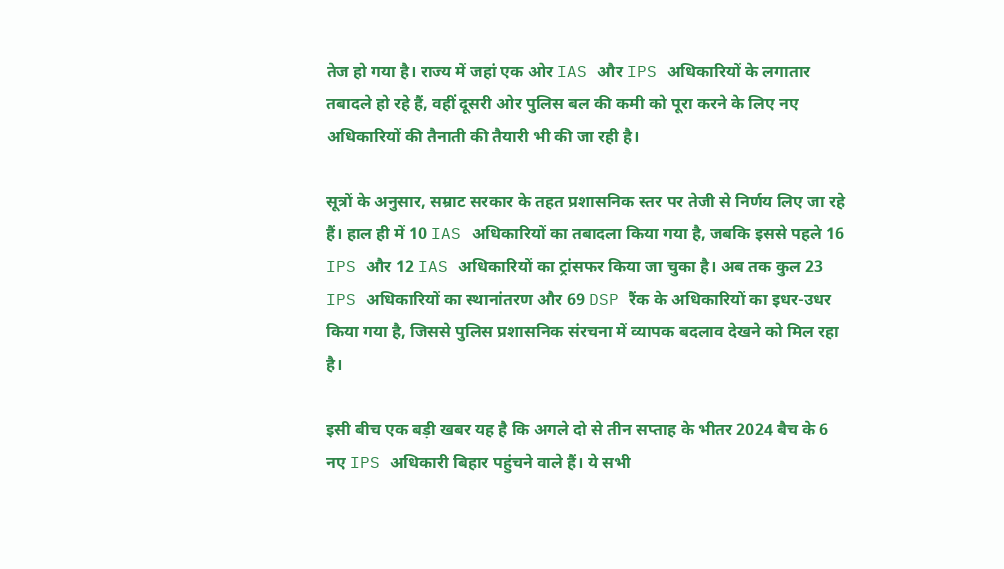तेज हो गया है। राज्य में जहां एक ओर IAS और IPS अधिकारियों के लगातार तबादले हो रहे हैं, वहीं दूसरी ओर पुलिस बल की कमी को पूरा करने के लिए नए अधिकारियों की तैनाती की तैयारी भी की जा रही है।

सूत्रों के अनुसार, सम्राट सरकार के तहत प्रशासनिक स्तर पर तेजी से निर्णय लिए जा रहे हैं। हाल ही में 10 IAS अधिकारियों का तबादला किया गया है, जबकि इससे पहले 16 IPS और 12 IAS अधिकारियों का ट्रांसफर किया जा चुका है। अब तक कुल 23 IPS अधिकारियों का स्थानांतरण और 69 DSP रैंक के अधिकारियों का इधर-उधर किया गया है, जिससे पुलिस प्रशासनिक संरचना में व्यापक बदलाव देखने को मिल रहा है।

इसी बीच एक बड़ी खबर यह है कि अगले दो से तीन सप्ताह के भीतर 2024 बैच के 6 नए IPS अधिकारी बिहार पहुंचने वाले हैं। ये सभी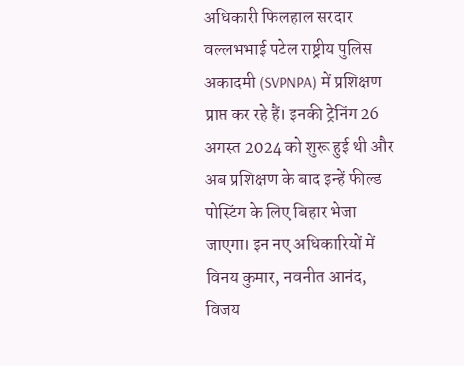अधिकारी फिलहाल सरदार वल्लभभाई पटेल राष्ट्रीय पुलिस अकादमी (SVPNPA) में प्रशिक्षण प्राप्त कर रहे हैं। इनकी ट्रेनिंग 26 अगस्त 2024 को शुरू हुई थी और अब प्रशिक्षण के बाद इन्हें फील्ड पोस्टिंग के लिए बिहार भेजा जाएगा। इन नए अधिकारियों में विनय कुमार, नवनीत आनंद, विजय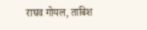राघव गोयल, ताबिश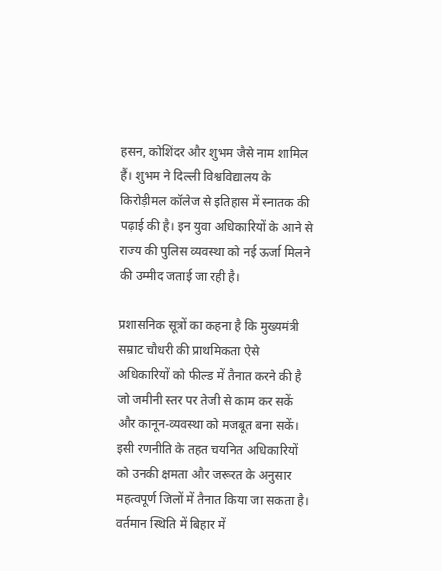हसन, कोशिंदर और शुभम जैसे नाम शामिल हैं। शुभम ने दिल्ली विश्वविद्यालय के किरोड़ीमल कॉलेज से इतिहास में स्नातक की पढ़ाई की है। इन युवा अधिकारियों के आने से राज्य की पुलिस व्यवस्था को नई ऊर्जा मिलने की उम्मीद जताई जा रही है।

प्रशासनिक सूत्रों का कहना है कि मुख्यमंत्री सम्राट चौधरी की प्राथमिकता ऐसे अधिकारियों को फील्ड में तैनात करने की है जो जमीनी स्तर पर तेजी से काम कर सकें और कानून-व्यवस्था को मजबूत बना सकें। इसी रणनीति के तहत चयनित अधिकारियों को उनकी क्षमता और जरूरत के अनुसार महत्वपूर्ण जिलों में तैनात किया जा सकता है। वर्तमान स्थिति में बिहार में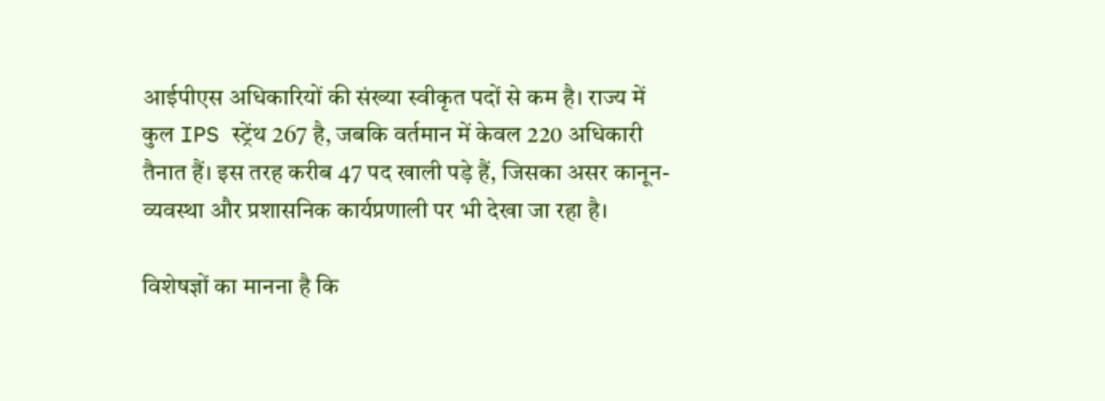आईपीएस अधिकारियों की संख्या स्वीकृत पदों से कम है। राज्य में कुल IPS स्ट्रेंथ 267 है, जबकि वर्तमान में केवल 220 अधिकारी तैनात हैं। इस तरह करीब 47 पद खाली पड़े हैं, जिसका असर कानून-व्यवस्था और प्रशासनिक कार्यप्रणाली पर भी देखा जा रहा है।

विशेषज्ञों का मानना है कि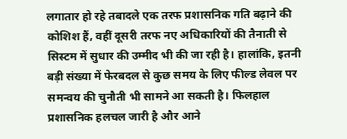लगातार हो रहे तबादले एक तरफ प्रशासनिक गति बढ़ाने की कोशिश हैं, वहीं दूसरी तरफ नए अधिकारियों की तैनाती से सिस्टम में सुधार की उम्मीद भी की जा रही है। हालांकि, इतनी बड़ी संख्या में फेरबदल से कुछ समय के लिए फील्ड लेवल पर समन्वय की चुनौती भी सामने आ सकती है। फिलहाल प्रशासनिक हलचल जारी है और आने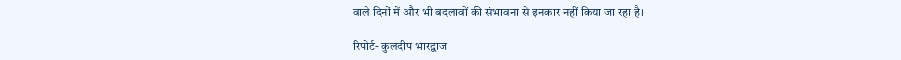वाले दिनों में और भी बदलावों की संभावना से इनकार नहीं किया जा रहा है।

रिपोर्ट- कुलदीप भारद्वाज